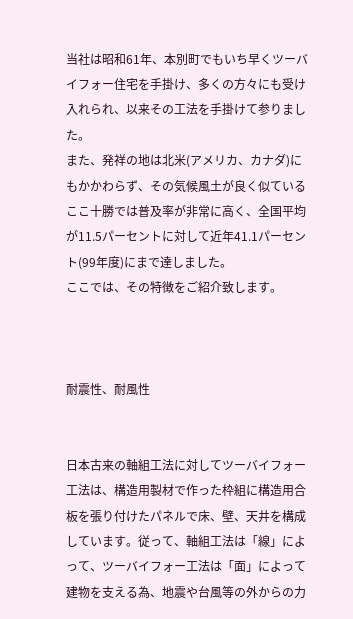当社は昭和61年、本別町でもいち早くツーバイフォー住宅を手掛け、多くの方々にも受け入れられ、以来その工法を手掛けて参りました。
また、発祥の地は北米(アメリカ、カナダ)にもかかわらず、その気候風土が良く似ているここ十勝では普及率が非常に高く、全国平均が11.5パーセントに対して近年41.1パーセント(99年度)にまで達しました。
ここでは、その特徴をご紹介致します。



耐震性、耐風性


日本古来の軸組工法に対してツーバイフォー工法は、構造用製材で作った枠組に構造用合板を張り付けたパネルで床、壁、天井を構成しています。従って、軸組工法は「線」によって、ツーバイフォー工法は「面」によって建物を支える為、地震や台風等の外からの力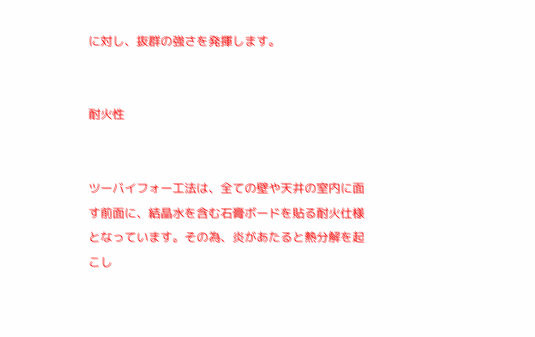に対し、抜群の強さを発揮します。


耐火性


ツーバイフォー工法は、全ての壁や天井の室内に面す前面に、結晶水を含む石膏ボードを貼る耐火仕様となっています。その為、炎があたると熱分解を起こし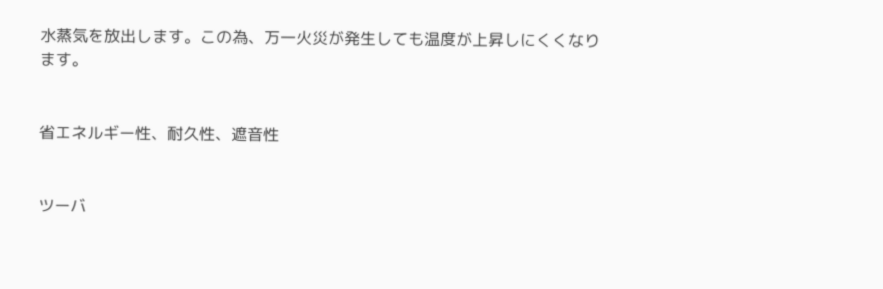水蒸気を放出します。この為、万一火災が発生しても温度が上昇しにくくなります。


省エネルギー性、耐久性、遮音性


ツーバ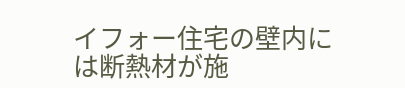イフォー住宅の壁内には断熱材が施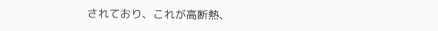されており、これが高断熱、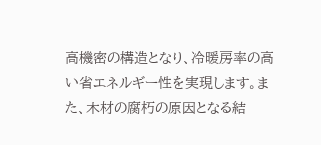高機密の構造となり、冷暖房率の高い省エネルギー性を実現します。また、木材の腐朽の原因となる結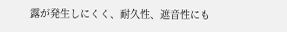露が発生しにくく、耐久性、遮音性にも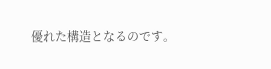優れた構造となるのです。